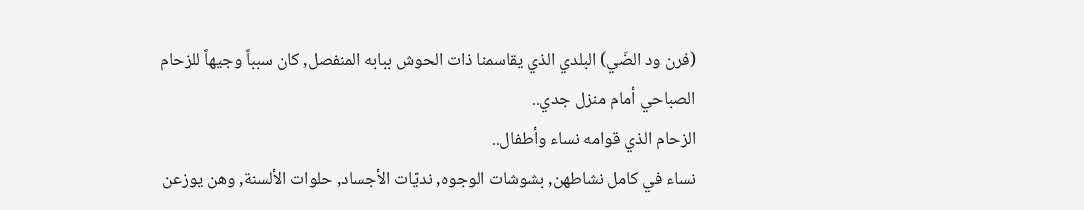(فرن ود الضَي) البلدي الذي يقاسمنا ذات الحوش ببابه المنفصل, كان سبباً وجيهاً للزحام
الصباحي أمام منزل جدي..
الزحام الذي قوامه نساء وأطفال..
نساء في كامل نشاطهن, بشوشات الوجوه, نديّات الأجساد, حلوات الألسنة, وهن يوزعن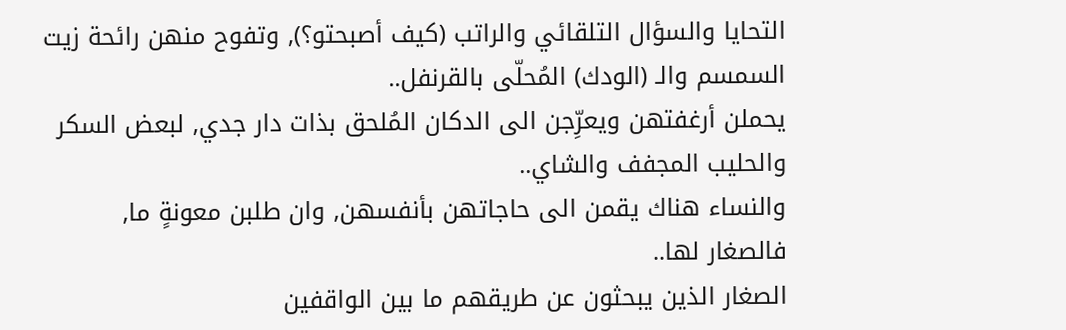التحايا والسؤال التلقائي والراتب (كيف أصبحتو؟), وتفوح منهن رائحة زيت السمسم والـ (الودك) المُحلّى بالقرنفل..
يحملن أرغفتهن ويعرِّجن الى الدكان المُلحق بذات دار جدي, لبعض السكر والحليب المجفف والشاي..
والنساء هناك يقمن الى حاجاتهن بأنفسهن, وان طلبن معونةٍ ما, فالصغار لها..
الصغار الذين يبحثون عن طريقهم ما بين الواقفين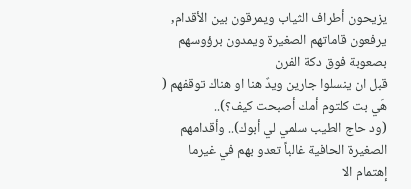يزيحون أطراف الثياب ويمرقون بين الأقدام,
يرفعون قاماتهم الصغيرة ويمدون برؤوسهم بصعوبة فوق دكة الفرن
قبل ان ينسلوا جارين ويدٌ هنا او هناك توقفهم ( هَي بت كلتوم أمك أصبحت كيف؟)..
(ود حاج الطيب سلمي لي أبوك).. وأقدامهم الصغيرة الحافية غالباً تعدو بهم في غيرما
إهتمام الا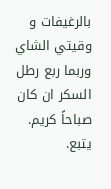بالرغيفات و وقيتي الشاي وربما ربع رطل السكر ان كان صباحاً كريم.
يتبع.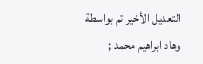التعديل الأخير تم بواسطة وهاد ابراهيم محمد ;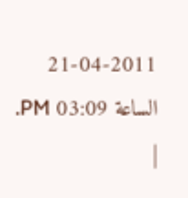21-04-2011 الساعة 03:09 PM.
|